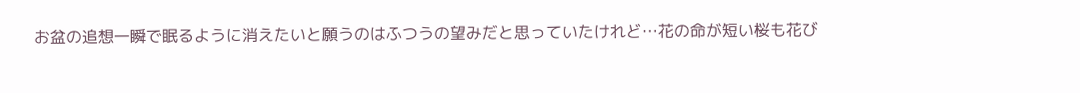お盆の追想一瞬で眠るように消えたいと願うのはふつうの望みだと思っていたけれど…花の命が短い桜も花び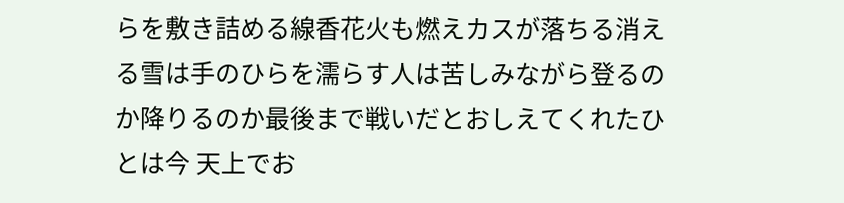らを敷き詰める線香花火も燃えカスが落ちる消える雪は手のひらを濡らす人は苦しみながら登るのか降りるのか最後まで戦いだとおしえてくれたひとは今 天上でお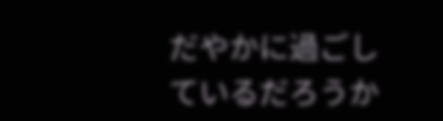だやかに過ごしているだろうか